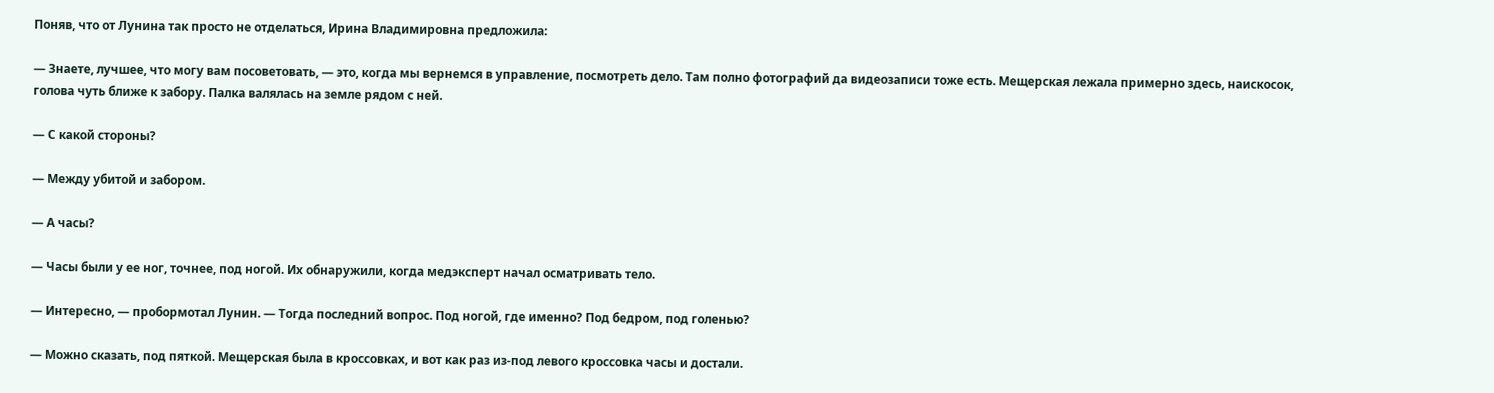Поняв, что от Лунина так просто не отделаться, Ирина Владимировна предложила:

— Знаете, лучшее, что могу вам посоветовать, — это, когда мы вернемся в управление, посмотреть дело. Там полно фотографий да видеозаписи тоже есть. Мещерская лежала примерно здесь, наискосок, голова чуть ближе к забору. Палка валялась на земле рядом с ней.

— С какой стороны?

— Между убитой и забором.

— А часы?

— Часы были у ее ног, точнее, под ногой. Их обнаружили, когда медэксперт начал осматривать тело.

— Интересно, — пробормотал Лунин. — Тогда последний вопрос. Под ногой, где именно? Под бедром, под голенью?

— Можно сказать, под пяткой. Мещерская была в кроссовках, и вот как раз из-под левого кроссовка часы и достали.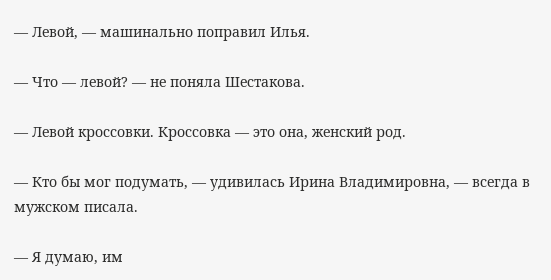— Левой, — машинально поправил Илья.

— Что — левой? — не поняла Шестакова.

— Левой кроссовки. Кроссовка — это она, женский род.

— Кто бы мог подумать, — удивилась Ирина Владимировна, — всегда в мужском писала.

— Я думаю, им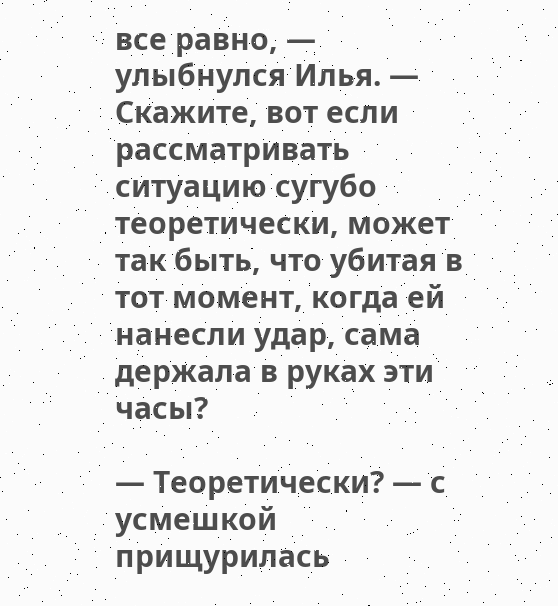все равно, — улыбнулся Илья. — Скажите, вот если рассматривать ситуацию сугубо теоретически, может так быть, что убитая в тот момент, когда ей нанесли удар, сама держала в руках эти часы?

— Теоретически? — с усмешкой прищурилась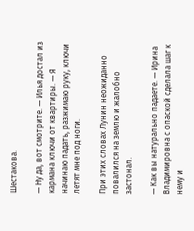Шестакова.

— Ну да, вот смотрите. — Илья достал из кармана ключи от квартиры. — Я начинаю падать, разжимаю руку, ключи летят мне под ноги.

При этих словах Лунин неожиданно повалился на землю и жалобно застонал.

— Как вы натурально падаете. — Ирина Владимировна с опаской сделала шаг к нему и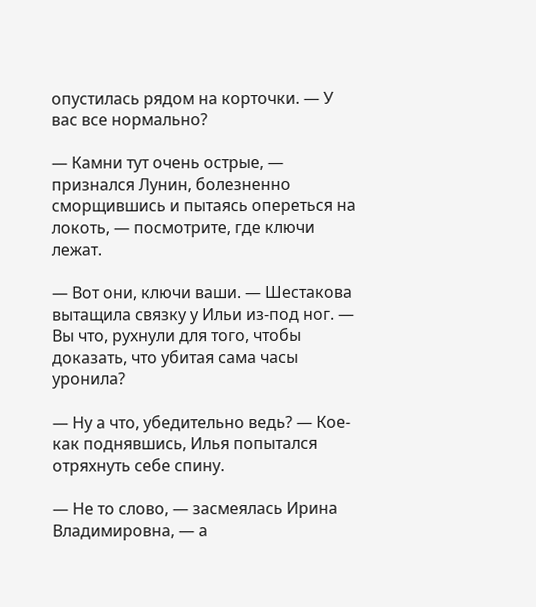опустилась рядом на корточки. — У вас все нормально?

— Камни тут очень острые, — признался Лунин, болезненно сморщившись и пытаясь опереться на локоть, — посмотрите, где ключи лежат.

— Вот они, ключи ваши. — Шестакова вытащила связку у Ильи из-под ног. — Вы что, рухнули для того, чтобы доказать, что убитая сама часы уронила?

— Ну а что, убедительно ведь? — Кое-как поднявшись, Илья попытался отряхнуть себе спину.

— Не то слово, — засмеялась Ирина Владимировна, — а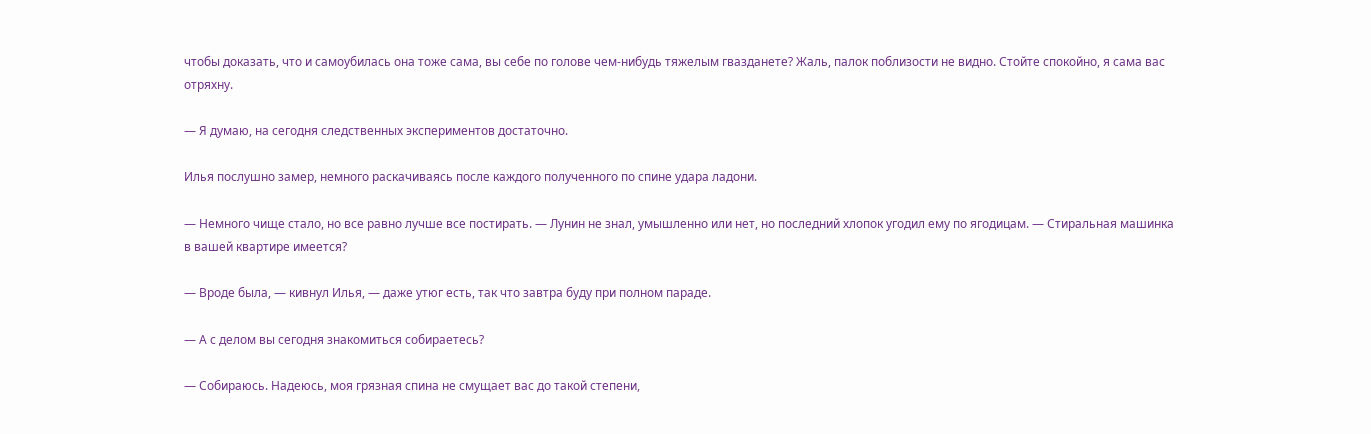чтобы доказать, что и самоубилась она тоже сама, вы себе по голове чем-нибудь тяжелым гвазданете? Жаль, палок поблизости не видно. Стойте спокойно, я сама вас отряхну.

— Я думаю, на сегодня следственных экспериментов достаточно.

Илья послушно замер, немного раскачиваясь после каждого полученного по спине удара ладони.

— Немного чище стало, но все равно лучше все постирать. — Лунин не знал, умышленно или нет, но последний хлопок угодил ему по ягодицам. — Стиральная машинка в вашей квартире имеется?

— Вроде была, — кивнул Илья, — даже утюг есть, так что завтра буду при полном параде.

— А с делом вы сегодня знакомиться собираетесь?

— Собираюсь. Надеюсь, моя грязная спина не смущает вас до такой степени,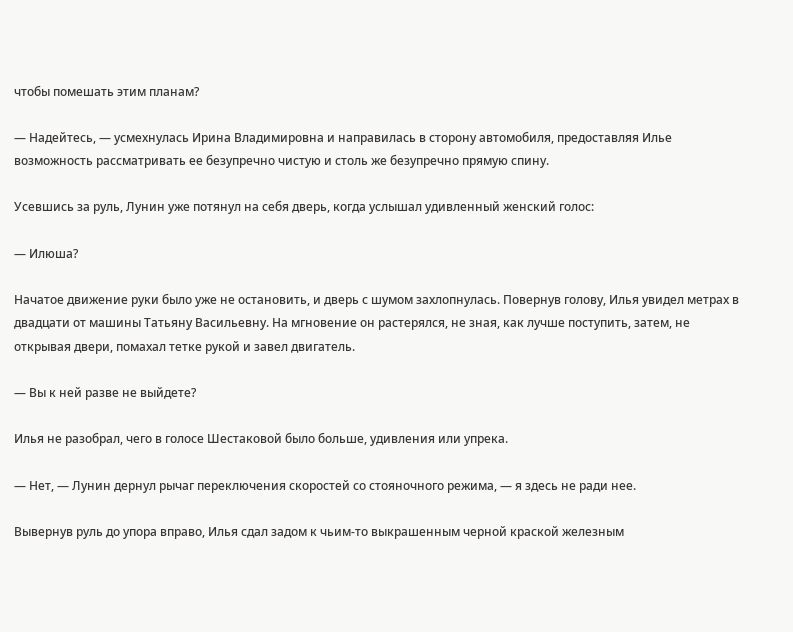чтобы помешать этим планам?

— Надейтесь, — усмехнулась Ирина Владимировна и направилась в сторону автомобиля, предоставляя Илье возможность рассматривать ее безупречно чистую и столь же безупречно прямую спину.

Усевшись за руль, Лунин уже потянул на себя дверь, когда услышал удивленный женский голос:

— Илюша?

Начатое движение руки было уже не остановить, и дверь с шумом захлопнулась. Повернув голову, Илья увидел метрах в двадцати от машины Татьяну Васильевну. На мгновение он растерялся, не зная, как лучше поступить, затем, не открывая двери, помахал тетке рукой и завел двигатель.

— Вы к ней разве не выйдете?

Илья не разобрал, чего в голосе Шестаковой было больше, удивления или упрека.

— Нет, — Лунин дернул рычаг переключения скоростей со стояночного режима, — я здесь не ради нее.

Вывернув руль до упора вправо, Илья сдал задом к чьим-то выкрашенным черной краской железным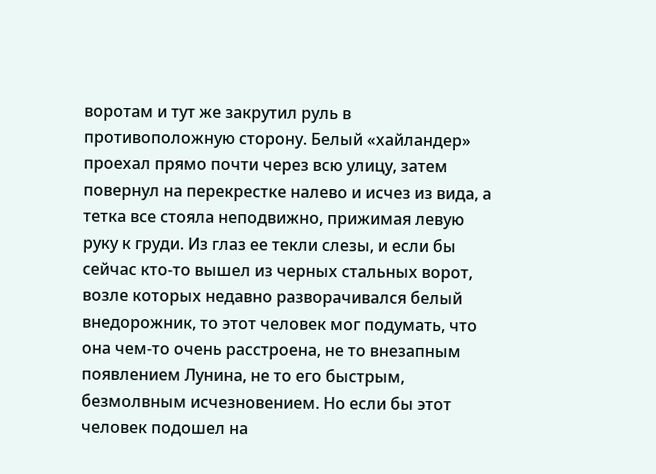воротам и тут же закрутил руль в противоположную сторону. Белый «хайландер» проехал прямо почти через всю улицу, затем повернул на перекрестке налево и исчез из вида, а тетка все стояла неподвижно, прижимая левую руку к груди. Из глаз ее текли слезы, и если бы сейчас кто-то вышел из черных стальных ворот, возле которых недавно разворачивался белый внедорожник, то этот человек мог подумать, что она чем-то очень расстроена, не то внезапным появлением Лунина, не то его быстрым, безмолвным исчезновением. Но если бы этот человек подошел на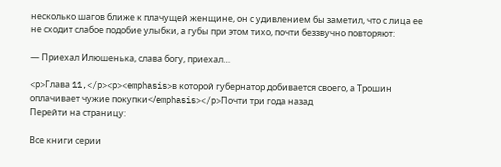несколько шагов ближе к плачущей женщине, он с удивлением бы заметил, что с лица ее не сходит слабое подобие улыбки, а губы при этом тихо, почти беззвучно повторяют:

— Приехал Илюшенька, слава богу, приехал…

<p>Глава 11,</p><p><emphasis>в которой губернатор добивается своего, а Трошин оплачивает чужие покупки</emphasis></p>Почти три года назад
Перейти на страницу:

Все книги серии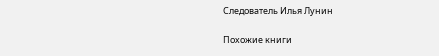Следователь Илья Лунин

Похожие книги